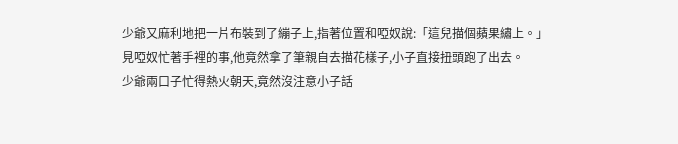少爺又麻利地把一片布裝到了繃子上,指著位置和啞奴說:「這兒描個蘋果繡上。」
見啞奴忙著手裡的事,他竟然拿了筆親自去描花樣子,小子直接扭頭跑了出去。
少爺兩口子忙得熱火朝天,竟然沒注意小子話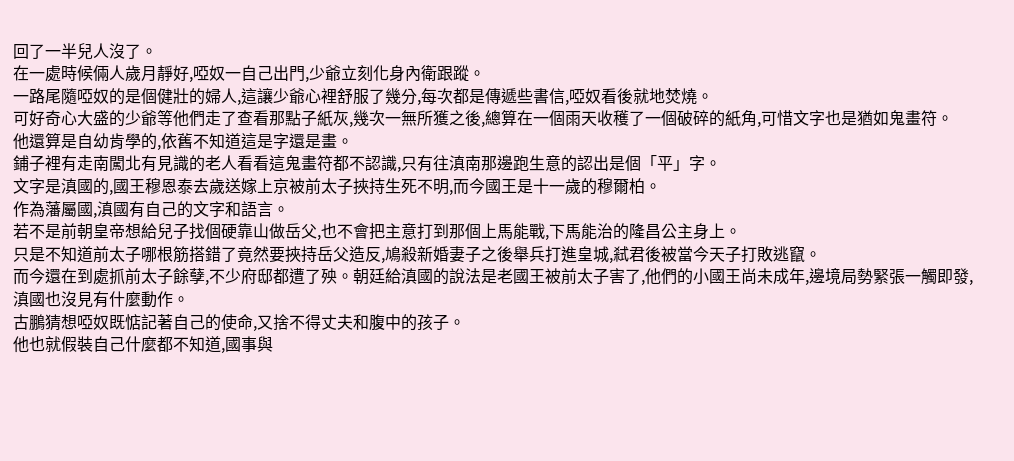回了一半兒人沒了。
在一處時候倆人歲月靜好,啞奴一自己出門,少爺立刻化身內衛跟蹤。
一路尾隨啞奴的是個健壯的婦人,這讓少爺心裡舒服了幾分,每次都是傳遞些書信,啞奴看後就地焚燒。
可好奇心大盛的少爺等他們走了查看那點子紙灰,幾次一無所獲之後,總算在一個雨天收穫了一個破碎的紙角,可惜文字也是猶如鬼畫符。
他還算是自幼肯學的,依舊不知道這是字還是畫。
鋪子裡有走南闖北有見識的老人看看這鬼畫符都不認識,只有往滇南那邊跑生意的認出是個「平」字。
文字是滇國的,國王穆恩泰去歲送嫁上京被前太子挾持生死不明,而今國王是十一歲的穆爾柏。
作為藩屬國,滇國有自己的文字和語言。
若不是前朝皇帝想給兒子找個硬靠山做岳父,也不會把主意打到那個上馬能戰,下馬能治的隆昌公主身上。
只是不知道前太子哪根筋搭錯了竟然要挾持岳父造反,鳩殺新婚妻子之後舉兵打進皇城,弒君後被當今天子打敗逃竄。
而今還在到處抓前太子餘孽,不少府邸都遭了殃。朝廷給滇國的說法是老國王被前太子害了,他們的小國王尚未成年,邊境局勢緊張一觸即發,滇國也沒見有什麼動作。
古鵬猜想啞奴既惦記著自己的使命,又捨不得丈夫和腹中的孩子。
他也就假裝自己什麼都不知道,國事與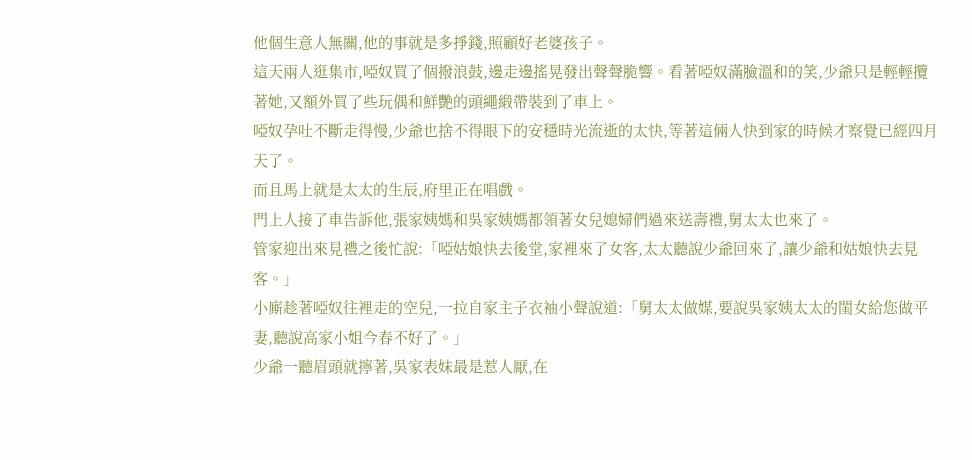他個生意人無關,他的事就是多掙錢,照顧好老婆孩子。
這天兩人逛集市,啞奴買了個撥浪鼓,邊走邊搖晃發出聲聲脆響。看著啞奴滿臉溫和的笑,少爺只是輕輕攬著她,又額外買了些玩偶和鮮艷的頭繩緞帶裝到了車上。
啞奴孕吐不斷走得慢,少爺也捨不得眼下的安穩時光流逝的太快,等著這倆人快到家的時候才察覺已經四月天了。
而且馬上就是太太的生辰,府里正在唱戲。
門上人接了車告訴他,張家姨媽和吳家姨媽都領著女兒媳婦們過來送壽禮,舅太太也來了。
管家迎出來見禮之後忙說:「啞姑娘快去後堂,家裡來了女客,太太聽說少爺回來了,讓少爺和姑娘快去見客。」
小廝趁著啞奴往裡走的空兒,一拉自家主子衣袖小聲說道:「舅太太做媒,要說吳家姨太太的閨女給您做平妻,聽說高家小姐今春不好了。」
少爺一聽眉頭就擰著,吳家表妹最是惹人厭,在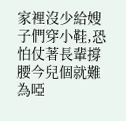家裡沒少給嫂子們穿小鞋,恐怕仗著長輩撐腰今兒個就難為啞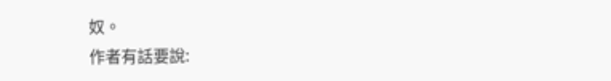奴。
作者有話要說: